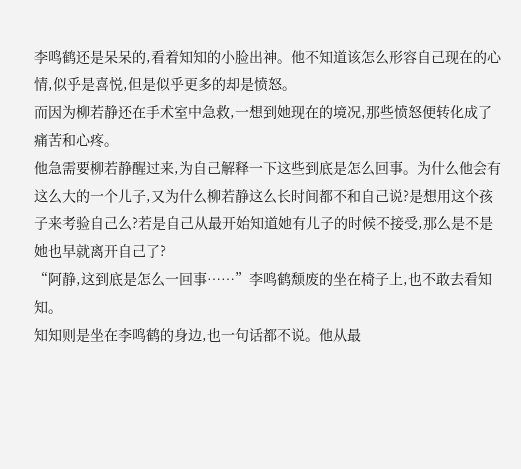李鸣鹤还是呆呆的,看着知知的小脸出神。他不知道该怎么形容自己现在的心情,似乎是喜悦,但是似乎更多的却是愤怒。
而因为柳若静还在手术室中急救,一想到她现在的境况,那些愤怒便转化成了痛苦和心疼。
他急需要柳若静醒过来,为自己解释一下这些到底是怎么回事。为什么他会有这么大的一个儿子,又为什么柳若静这么长时间都不和自己说?是想用这个孩子来考验自己么?若是自己从最开始知道她有儿子的时候不接受,那么是不是她也早就离开自己了?
“阿静,这到底是怎么一回事……”李鸣鹤颓废的坐在椅子上,也不敢去看知知。
知知则是坐在李鸣鹤的身边,也一句话都不说。他从最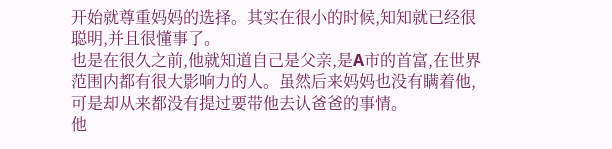开始就尊重妈妈的选择。其实在很小的时候,知知就已经很聪明,并且很懂事了。
也是在很久之前,他就知道自己是父亲,是A市的首富,在世界范围内都有很大影响力的人。虽然后来妈妈也没有瞒着他,可是却从来都没有提过要带他去认爸爸的事情。
他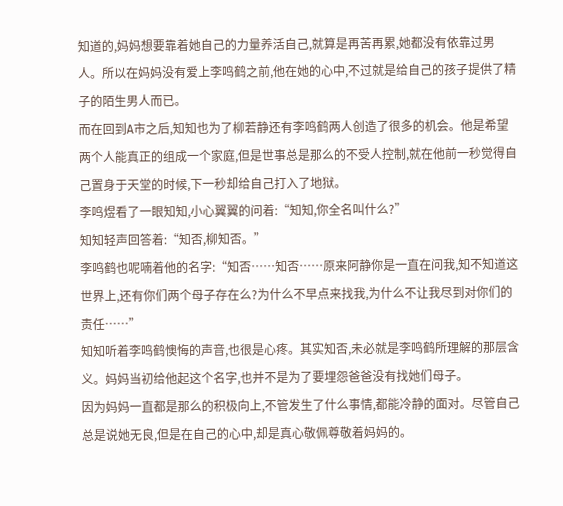知道的,妈妈想要靠着她自己的力量养活自己,就算是再苦再累,她都没有依靠过男人。所以在妈妈没有爱上李鸣鹤之前,他在她的心中,不过就是给自己的孩子提供了精子的陌生男人而已。
而在回到A市之后,知知也为了柳若静还有李鸣鹤两人创造了很多的机会。他是希望两个人能真正的组成一个家庭,但是世事总是那么的不受人控制,就在他前一秒觉得自己置身于天堂的时候,下一秒却给自己打入了地狱。
李鸣煜看了一眼知知,小心翼翼的问着:“知知,你全名叫什么?”
知知轻声回答着:“知否,柳知否。”
李鸣鹤也呢喃着他的名字:“知否……知否……原来阿静你是一直在问我,知不知道这世界上,还有你们两个母子存在么?为什么不早点来找我,为什么不让我尽到对你们的责任……”
知知听着李鸣鹤懊悔的声音,也很是心疼。其实知否,未必就是李鸣鹤所理解的那层含义。妈妈当初给他起这个名字,也并不是为了要埋怨爸爸没有找她们母子。
因为妈妈一直都是那么的积极向上,不管发生了什么事情,都能冷静的面对。尽管自己总是说她无良,但是在自己的心中,却是真心敬佩尊敬着妈妈的。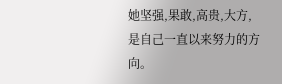她坚强,果敢,高贵,大方,是自己一直以来努力的方向。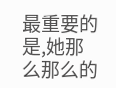最重要的是,她那么那么的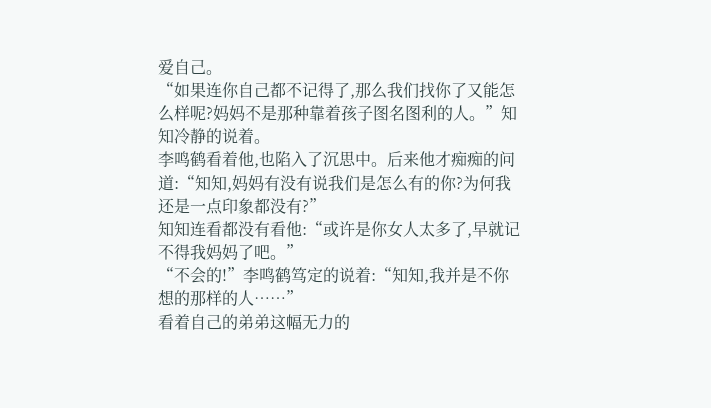爱自己。
“如果连你自己都不记得了,那么我们找你了又能怎么样呢?妈妈不是那种靠着孩子图名图利的人。”知知冷静的说着。
李鸣鹤看着他,也陷入了沉思中。后来他才痴痴的问道:“知知,妈妈有没有说我们是怎么有的你?为何我还是一点印象都没有?”
知知连看都没有看他:“或许是你女人太多了,早就记不得我妈妈了吧。”
“不会的!”李鸣鹤笃定的说着:“知知,我并是不你想的那样的人……”
看着自己的弟弟这幅无力的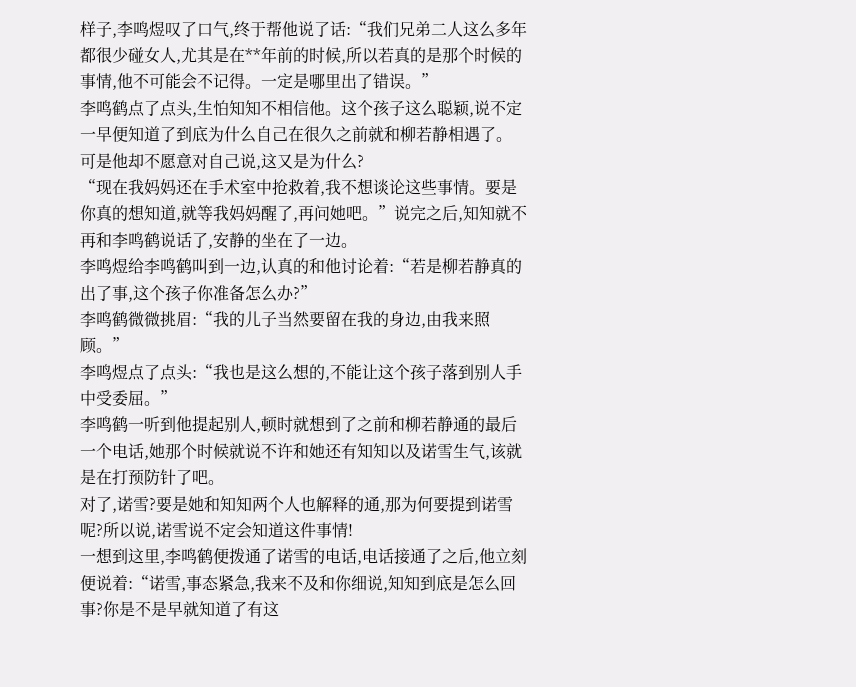样子,李鸣煜叹了口气,终于帮他说了话:“我们兄弟二人这么多年都很少碰女人,尤其是在**年前的时候,所以若真的是那个时候的事情,他不可能会不记得。一定是哪里出了错误。”
李鸣鹤点了点头,生怕知知不相信他。这个孩子这么聪颖,说不定一早便知道了到底为什么自己在很久之前就和柳若静相遇了。
可是他却不愿意对自己说,这又是为什么?
“现在我妈妈还在手术室中抢救着,我不想谈论这些事情。要是你真的想知道,就等我妈妈醒了,再问她吧。”说完之后,知知就不再和李鸣鹤说话了,安静的坐在了一边。
李鸣煜给李鸣鹤叫到一边,认真的和他讨论着:“若是柳若静真的出了事,这个孩子你准备怎么办?”
李鸣鹤微微挑眉:“我的儿子当然要留在我的身边,由我来照顾。”
李鸣煜点了点头:“我也是这么想的,不能让这个孩子落到别人手中受委屈。”
李鸣鹤一听到他提起别人,顿时就想到了之前和柳若静通的最后一个电话,她那个时候就说不许和她还有知知以及诺雪生气,该就是在打预防针了吧。
对了,诺雪?要是她和知知两个人也解释的通,那为何要提到诺雪呢?所以说,诺雪说不定会知道这件事情!
一想到这里,李鸣鹤便拨通了诺雪的电话,电话接通了之后,他立刻便说着:“诺雪,事态紧急,我来不及和你细说,知知到底是怎么回事?你是不是早就知道了有这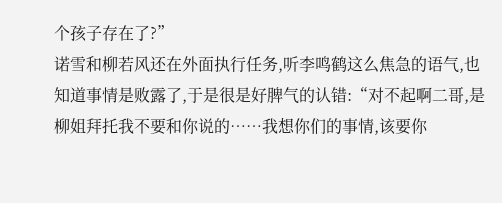个孩子存在了?”
诺雪和柳若风还在外面执行任务,听李鸣鹤这么焦急的语气,也知道事情是败露了,于是很是好脾气的认错:“对不起啊二哥,是柳姐拜托我不要和你说的……我想你们的事情,该要你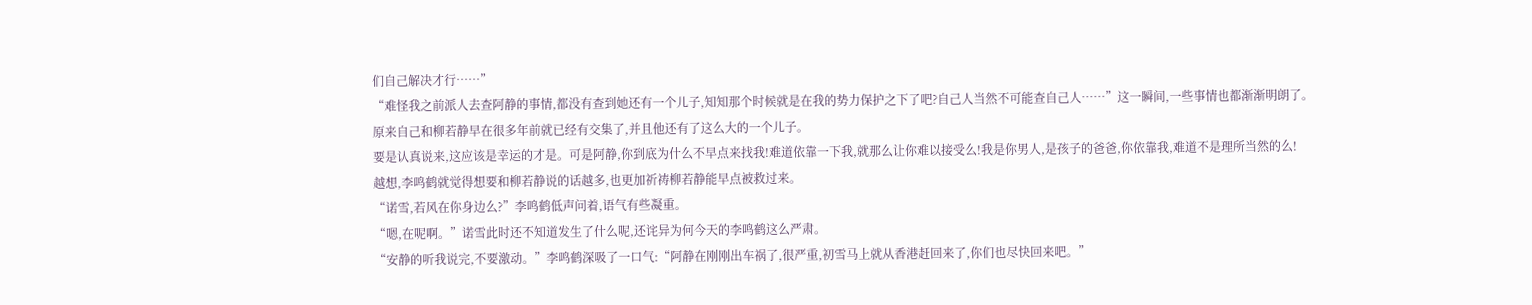们自己解决才行……”
“难怪我之前派人去查阿静的事情,都没有查到她还有一个儿子,知知那个时候就是在我的势力保护之下了吧?自己人当然不可能查自己人……”这一瞬间,一些事情也都渐渐明朗了。
原来自己和柳若静早在很多年前就已经有交集了,并且他还有了这么大的一个儿子。
要是认真说来,这应该是幸运的才是。可是阿静,你到底为什么不早点来找我!难道依靠一下我,就那么让你难以接受么!我是你男人,是孩子的爸爸,你依靠我,难道不是理所当然的么!
越想,李鸣鹤就觉得想要和柳若静说的话越多,也更加祈祷柳若静能早点被救过来。
“诺雪,若风在你身边么?”李鸣鹤低声问着,语气有些凝重。
“嗯,在呢啊。”诺雪此时还不知道发生了什么呢,还诧异为何今天的李鸣鹤这么严肃。
“安静的听我说完,不要激动。”李鸣鹤深吸了一口气:“阿静在刚刚出车祸了,很严重,初雪马上就从香港赶回来了,你们也尽快回来吧。”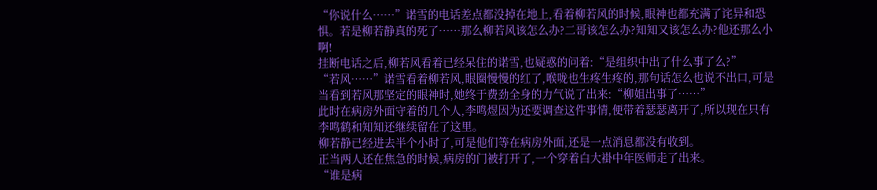“你说什么……”诺雪的电话差点都没掉在地上,看着柳若风的时候,眼神也都充满了诧异和恐惧。若是柳若静真的死了……那么柳若风该怎么办?二哥该怎么办?知知又该怎么办?他还那么小啊!
挂断电话之后,柳若风看着已经呆住的诺雪,也疑惑的问着:“是组织中出了什么事了么?”
“若风……”诺雪看着柳若风,眼圈慢慢的红了,喉咙也生疼生疼的,那句话怎么也说不出口,可是当看到若风那坚定的眼神时,她终于费劲全身的力气说了出来:“柳姐出事了……”
此时在病房外面守着的几个人,李鸣煜因为还要调查这件事情,便带着瑟瑟离开了,所以现在只有李鸣鹤和知知还继续留在了这里。
柳若静已经进去半个小时了,可是他们等在病房外面,还是一点消息都没有收到。
正当两人还在焦急的时候,病房的门被打开了,一个穿着白大褂中年医师走了出来。
“谁是病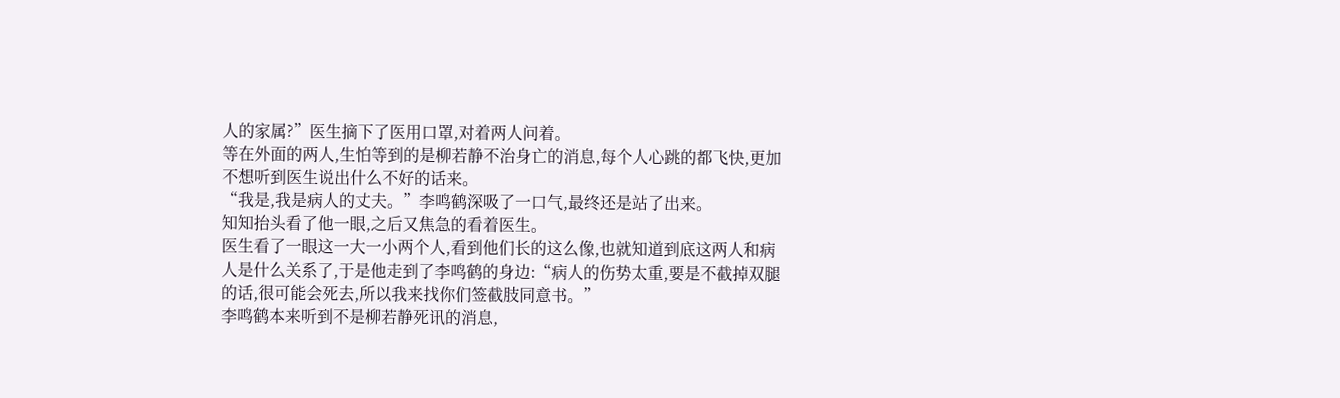人的家属?”医生摘下了医用口罩,对着两人问着。
等在外面的两人,生怕等到的是柳若静不治身亡的消息,每个人心跳的都飞快,更加不想听到医生说出什么不好的话来。
“我是,我是病人的丈夫。”李鸣鹤深吸了一口气,最终还是站了出来。
知知抬头看了他一眼,之后又焦急的看着医生。
医生看了一眼这一大一小两个人,看到他们长的这么像,也就知道到底这两人和病人是什么关系了,于是他走到了李鸣鹤的身边:“病人的伤势太重,要是不截掉双腿的话,很可能会死去,所以我来找你们签截肢同意书。”
李鸣鹤本来听到不是柳若静死讯的消息,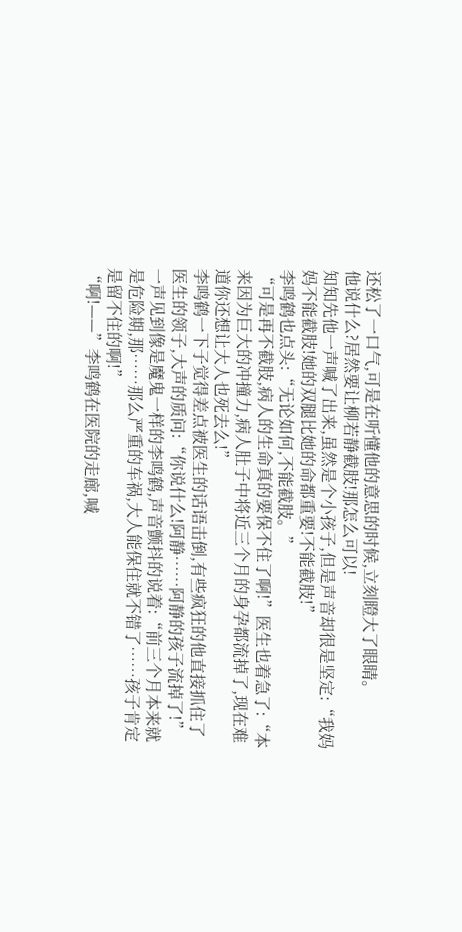还松了一口气,可是在听懂他的意思的时候,立刻瞪大了眼睛。
他说什么?居然要让柳若静截肢!那怎么可以!
知知先他一声喊了出来,虽然是个小孩子,但是声音却很是坚定:“我妈妈不能截肢!她的双腿比她的命都重要!不能截肢!”
李鸣鹤也点头:“无论如何,不能截肢。”
“可是再不截肢,病人的生命真的要保不住了啊!”医生也着急了:“本来因为巨大的冲撞力,病人肚子中将近三个月的身孕都流掉了,现在难道你还想让大人也死去么!”
李鸣鹤一下子觉得差点被医生的话语击倒,有些疯狂的他直接抓住了医生的领子,大声的质问:“你说什么!阿静……阿静的孩子流掉了!”
一声见到像是魔鬼一样的李鸣鹤,声音颤抖的说着:“前三个月本来就是危险期,那……那么严重的车祸,大人能保住就不错了……孩子肯定是留不住的啊!”
“啊!——”李鸣鹤在医院的走廊,喊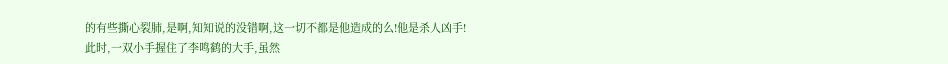的有些撕心裂肺,是啊,知知说的没错啊,这一切不都是他造成的么!他是杀人凶手!
此时,一双小手握住了李鸣鹤的大手,虽然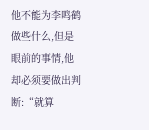他不能为李鸣鹤做些什么,但是眼前的事情,他却必须要做出判断:“就算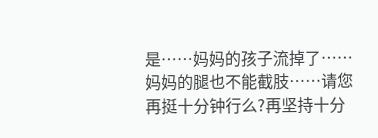是……妈妈的孩子流掉了……妈妈的腿也不能截肢……请您再挺十分钟行么?再坚持十分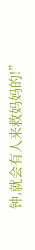钟,就会有人来救妈妈的!”